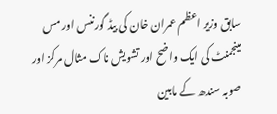سابق وزیر اعظم عمران خان کی بیڈ گورننس اور مس مینجمنٹ کی ایک واضح اور تشویش ناک مثال مرکز اور صوبہ سندھ کے مابین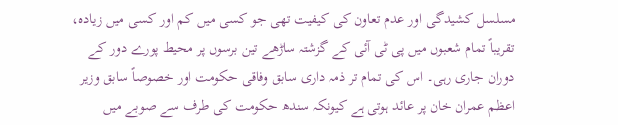مسلسل کشیدگی اور عدم تعاون کی کیفیت تھی جو کسی میں کم اور کسی میں زیادہ، تقریباً تمام شعبوں میں پی ٹی آئی کے گزشتہ ساڑھے تین برسوں پر محیط پورے دور کے دوران جاری رہی۔ اس کی تمام تر ذمہ داری سابق وفاقی حکومت اور خصوصاً سابق وزیر اعظم عمران خان پر عائد ہوتی ہے کیونکہ سندھ حکومت کی طرف سے صوبے میں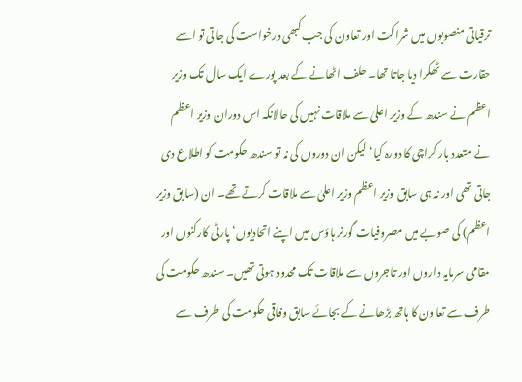ترقیاتی منصوبوں میں شراکت اور تعاون کی جب کبھی درخواست کی جاتی تو اسے حقارت سے ٹھکرا دیا جاتا تھا۔ حلف اٹھانے کے بعد پورے ایک سال تک وزیر اعظم نے سندھ کے وزیر اعلیٰ سے ملاقات نہیں کی حالانکہ اس دوران وزیر اعظم نے متعدد بار کراچی کا دورہ کیا‘ لیکن ان دوروں کی نہ تو سندھ حکومت کو اطلاع دی جاتی تھی اور نہ ہی سابق وزیر اعظم وزیر اعلیٰ سے ملاقات کرتے تھے۔ ان (سابق وزیر اعظم) کی صوبے میں مصروفیات گورنر ہاؤس میں اپنے اتحادیوں‘ پارٹی کارکنوں اور مقامی سرمایہ داروں اور تاجروں سے ملاقات تک محدود ہوتی تھیں۔ سندھ حکومت کی طرف سے تعاون کا ہاتھ بڑھانے کے بجائے سابق وفاقی حکومت کی طرف سے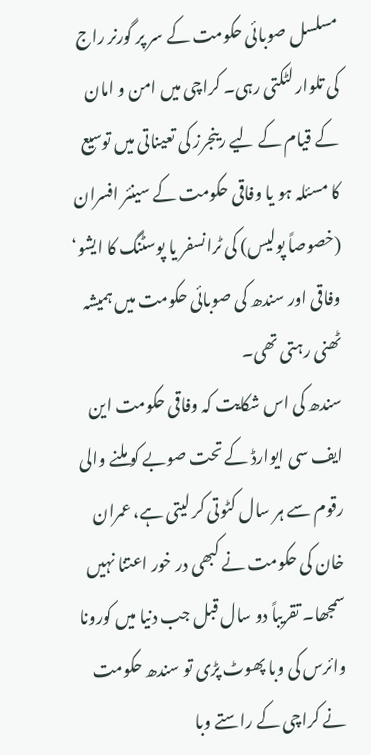مسلسل صوبائی حکومت کے سر پر گورنر راج کی تلوار لٹکتی رہی۔ کراچی میں امن و امان کے قیام کے لیے رینجرز کی تعیناتی میں توسیع کا مسئلہ ہو یا وفاقی حکومت کے سینئر افسران (خصوصاً پولیس) کی ٹرانسفر یا پوسٹنگ کا ایشو‘ وفاقی اور سندھ کی صوبائی حکومت میں ہمیشہ ٹھنی رہتی تھی۔
سندھ کی اس شکایت کہ وفاقی حکومت این ایف سی ایوارڈ کے تحت صوبے کو ملنے والی رقوم سے ہر سال کٹوتی کر لیتی ہے، عمران خان کی حکومت نے کبھی در خور اعتنا نہیں سمجھا۔ تقریباً دو سال قبل جب دنیا میں کورونا وائرس کی وبا پھوٹ پڑی تو سندھ حکومت نے کراچی کے راستے وبا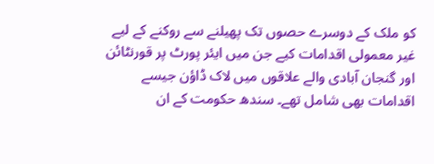کو ملک کے دوسرے حصوں تک پھیلنے سے روکنے کے لیے غیر معمولی اقدامات کیے جن میں ایئر پورٹ پر قورنٹائن اور گنجان آبادی والے علاقوں میں لاک ڈاؤن جیسے اقدامات بھی شامل تھے۔ سندھ حکومت کے ان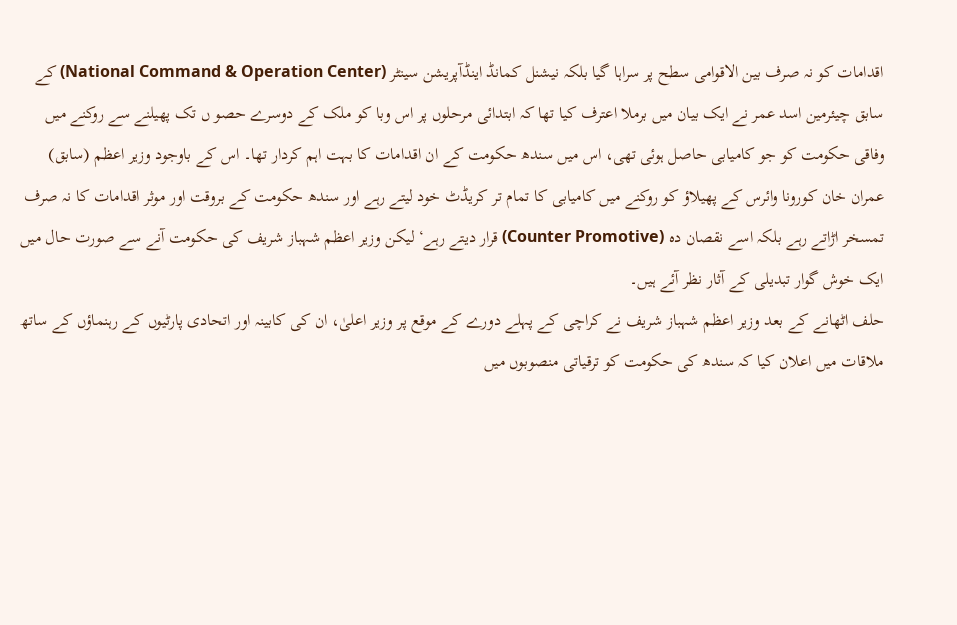اقدامات کو نہ صرف بین الاقوامی سطح پر سراہا گیا بلکہ نیشنل کمانڈ اینڈآپریشن سینٹر (National Command & Operation Center) کے سابق چیئرمین اسد عمر نے ایک بیان میں برملا اعترف کیا تھا کہ ابتدائی مرحلوں پر اس وبا کو ملک کے دوسرے حصو ں تک پھیلنے سے روکنے میں وفاقی حکومت کو جو کامیابی حاصل ہوئی تھی، اس میں سندھ حکومت کے ان اقدامات کا بہت اہم کردار تھا۔ اس کے باوجود وزیر اعظم (سابق) عمران خان کورونا وائرس کے پھیلاؤ کو روکنے میں کامیابی کا تمام تر کریڈٹ خود لیتے رہے اور سندھ حکومت کے بروقت اور موثر اقدامات کا نہ صرف تمسخر اڑاتے رہے بلکہ اسے نقصان دہ (Counter Promotive) قرار دیتے رہے‘ لیکن وزیر اعظم شہباز شریف کی حکومت آنے سے صورت حال میں ایک خوش گوار تبدیلی کے آثار نظر آئے ہیں۔
حلف اٹھانے کے بعد وزیر اعظم شہباز شریف نے کراچی کے پہلے دورے کے موقع پر وزیر اعلیٰ، ان کی کابینہ اور اتحادی پارٹیوں کے رہنماؤں کے ساتھ ملاقات میں اعلان کیا کہ سندھ کی حکومت کو ترقیاتی منصوبوں میں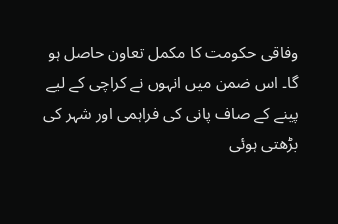وفاقی حکومت کا مکمل تعاون حاصل ہو گا۔ اس ضمن میں انہوں نے کراچی کے لیے پینے کے صاف پانی کی فراہمی اور شہر کی بڑھتی ہوئی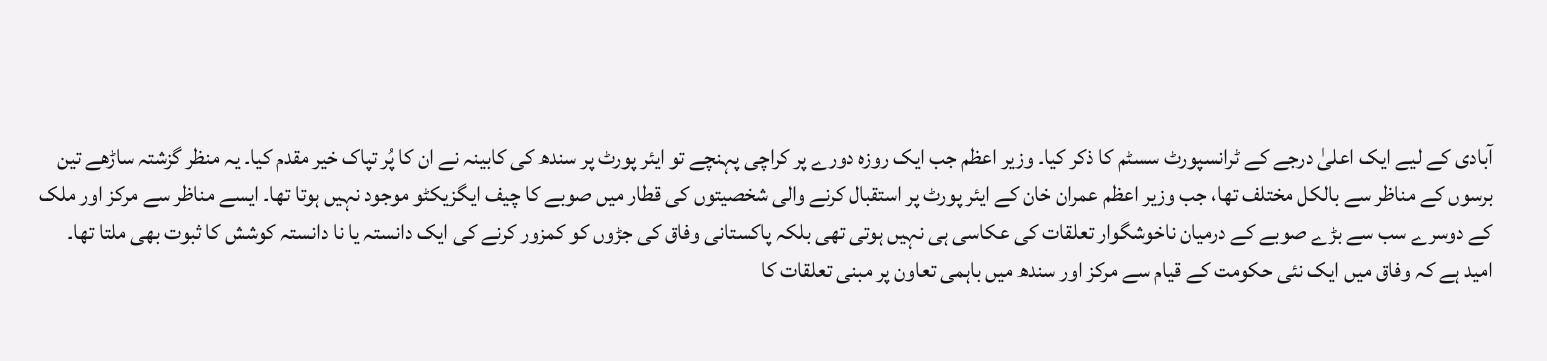آبادی کے لیے ایک اعلیٰ درجے کے ٹرانسپورٹ سسٹم کا ذکر کیا۔ وزیر اعظم جب ایک روزہ دورے پر کراچی پہنچے تو ایئر پورٹ پر سندھ کی کابینہ نے ان کا پُر تپاک خیر مقدم کیا۔ یہ منظر گزشتہ ساڑھے تین برسوں کے مناظر سے بالکل مختلف تھا، جب وزیر اعظم عمران خان کے ایئر پورٹ پر استقبال کرنے والی شخصیتوں کی قطار میں صوبے کا چیف ایگزیکٹو موجود نہیں ہوتا تھا۔ ایسے مناظر سے مرکز اور ملک کے دوسرے سب سے بڑے صوبے کے درمیان ناخوشگوار تعلقات کی عکاسی ہی نہیں ہوتی تھی بلکہ پاکستانی وفاق کی جڑوں کو کمزور کرنے کی ایک دانستہ یا نا دانستہ کوشش کا ثبوت بھی ملتا تھا۔
امید ہے کہ وفاق میں ایک نئی حکومت کے قیام سے مرکز اور سندھ میں باہمی تعاون پر مبنی تعلقات کا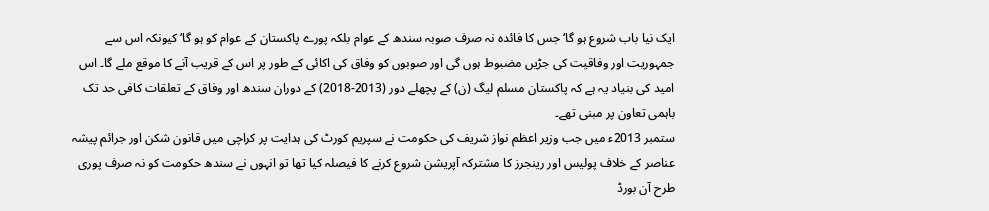ایک نیا باب شروع ہو گا‘ جس کا فائدہ نہ صرف صوبہ سندھ کے عوام بلکہ پورے پاکستان کے عوام کو ہو گا‘ کیونکہ اس سے جمہوریت اور وفاقیت کی جڑیں مضبوط ہوں گی اور صوبوں کو وفاق کی اکائی کے طور پر اس کے قریب آنے کا موقع ملے گا۔ اس امید کی بنیاد یہ ہے کہ پاکستان مسلم لیگ (ن) کے پچھلے دور (2013-2018) کے دوران سندھ اور وفاق کے تعلقات کافی حد تک باہمی تعاون پر مبنی تھے۔
ستمبر 2013ء میں جب وزیر اعظم نواز شریف کی حکومت نے سپریم کورٹ کی ہدایت پر کراچی میں قانون شکن اور جرائم پیشہ عناصر کے خلاف پولیس اور رینجرز کا مشترکہ آپریشن شروع کرنے کا فیصلہ کیا تھا تو انہوں نے سندھ حکومت کو نہ صرف پوری طرح آن بورڈ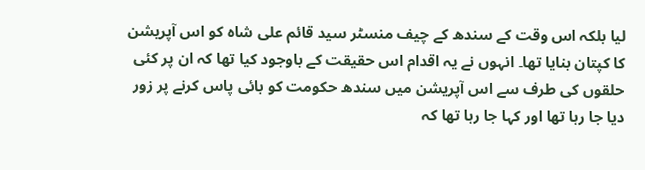لیا بلکہ اس وقت کے سندھ کے چیف منسٹر سید قائم علی شاہ کو اس آپریشن کا کپتان بنایا تھا۔ انہوں نے یہ اقدام اس حقیقت کے باوجود کیا تھا کہ ان پر کئی حلقوں کی طرف سے اس آپریشن میں سندھ حکومت کو بائی پاس کرنے پر زور دیا جا رہا تھا اور کہا جا رہا تھا کہ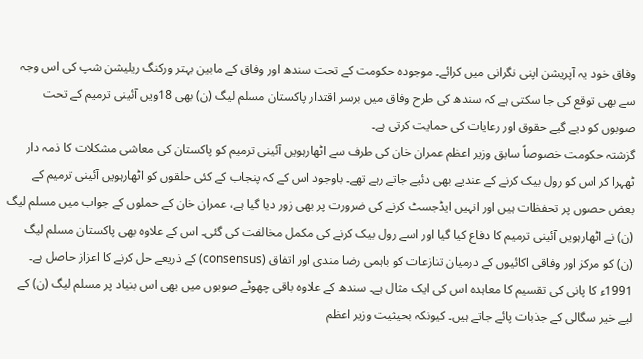وفاق خود یہ آپریشن اپنی نگرانی میں کرائے۔ موجودہ حکومت کے تحت سندھ اور وفاق کے مابین بہتر ورکنگ ریلیشن شپ کی اس وجہ سے بھی توقع کی جا سکتی ہے کہ سندھ کی طرح وفاق میں برسر اقتدار پاکستان مسلم لیگ (ن) بھی 18ویں آئینی ترمیم کے تحت صوبوں کو دیے گیے حقوق اور رعایات کی حمایت کرتی ہے۔
گزشتہ حکومت خصوصاً سابق وزیر اعظم عمران خان کی طرف سے اٹھارہویں آئینی ترمیم کو پاکستان کی معاشی مشکلات کا ذمہ دار ٹھہرا کر اس کو رول بیک کرنے کے عندیے بھی دئیے جاتے رہے تھے۔ باوجود اس کے کہ پنجاب کے کئی حلقوں کو اٹھارہویں آئینی ترمیم کے بعض حصوں پر تحفظات ہیں اور انہیں ایڈجسٹ کرنے کی ضرورت پر بھی زور دیا گیا ہے، عمران خان کے حملوں کے جواب میں مسلم لیگ (ن) نے اٹھارہویں آئینی ترمیم کا دفاع کیا گیا اور اسے رول بیک کرنے کی مکمل مخالفت کی گئی۔ اس کے علاوہ بھی پاکستان مسلم لیگ (ن) کو مرکز اور وفاقی اکائیوں کے درمیان تنازعات کو باہمی رضا مندی اور اتفاق (consensus) کے ذریعے حل کرنے کا اعزاز حاصل ہے۔ 1991ء کا پانی کی تقسیم کا معاہدہ اس کی ایک مثال ہے۔ سندھ کے علاوہ باقی چھوٹے صوبوں میں بھی اس بنیاد پر مسلم لیگ (ن) کے لیے خیر سگالی کے جذبات پائے جاتے ہیں۔ کیونکہ بحیثیت وزیر اعظم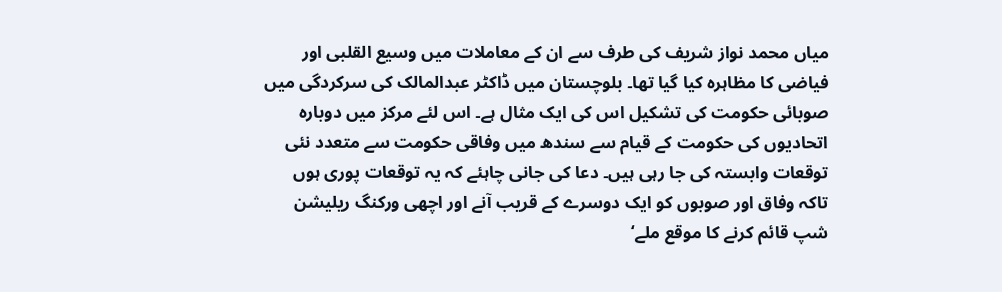میاں محمد نواز شریف کی طرف سے ان کے معاملات میں وسیع القلبی اور فیاضی کا مظاہرہ کیا گیا تھا۔ بلوچستان میں ڈاکٹر عبدالمالک کی سرکردگی میں صوبائی حکومت کی تشکیل اس کی ایک مثال ہے۔ اس لئے مرکز میں دوبارہ اتحادیوں کی حکومت کے قیام سے سندھ میں وفاقی حکومت سے متعدد نئی توقعات وابستہ کی جا رہی ہیں۔ دعا کی جانی چاہئے کہ یہ توقعات پوری ہوں تاکہ وفاق اور صوبوں کو ایک دوسرے کے قریب آنے اور اچھی ورکنگ ریلیشن شپ قائم کرنے کا موقع ملے‘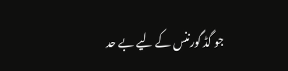جو گڈ گورننس کے لیے بے حد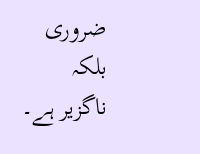ضروری بلکہ ناگزیر ہے۔